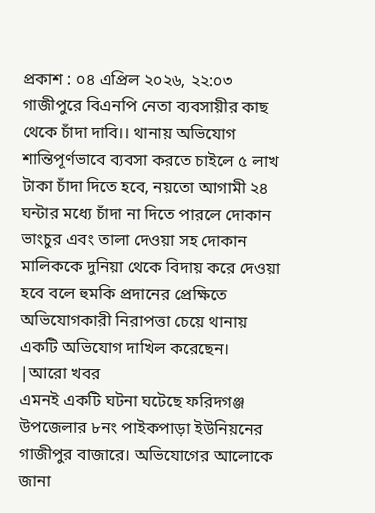প্রকাশ : ০৪ এপ্রিল ২০২৬, ২২:০৩
গাজীপুরে বিএনপি নেতা ব্যবসায়ীর কাছ থেকে চাঁদা দাবি।। থানায় অভিযোগ
শান্তিপূর্ণভাবে ব্যবসা করতে চাইলে ৫ লাখ টাকা চাঁদা দিতে হবে, নয়তো আগামী ২৪ ঘন্টার মধ্যে চাঁদা না দিতে পারলে দোকান ভাংচুর এবং তালা দেওয়া সহ দোকান মালিককে দুনিয়া থেকে বিদায় করে দেওয়া হবে বলে হুমকি প্রদানের প্রেক্ষিতে অভিযোগকারী নিরাপত্তা চেয়ে থানায় একটি অভিযোগ দাখিল করেছেন।
|আরো খবর
এমনই একটি ঘটনা ঘটেছে ফরিদগঞ্জ উপজেলার ৮নং পাইকপাড়া ইউনিয়নের গাজীপুর বাজারে। অভিযোগের আলোকে জানা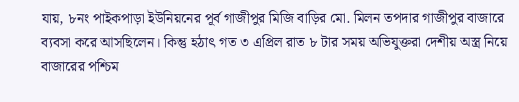যায়, ৮নং পাইকপাড়া ইউনিয়নের পূর্ব গাজীপুর মিজি বাড়ির মো. মিলন তপদার গাজীপুর বাজারে ব্যবসা করে আসছিলেন। কিন্তু হঠাৎ গত ৩ এপ্রিল রাত ৮ টার সময় অভিযুক্তরা দেশীয় অস্ত্র নিয়ে বাজারের পশ্চিম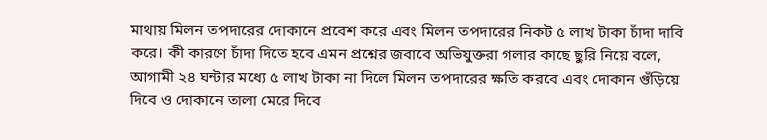মাথায় মিলন তপদারের দোকানে প্রবেশ করে এবং মিলন তপদারের নিকট ৫ লাখ টাকা চাঁদা দাবি করে। কী কারণে চাঁদা দিতে হবে এমন প্রশ্নের জবাবে অভিযুক্তরা গলার কাছে ছুরি নিয়ে বলে, আগামী ২৪ ঘন্টার মধ্যে ৫ লাখ টাকা না দিলে মিলন তপদারের ক্ষতি করবে এবং দোকান গুঁড়িয়ে দিবে ও দোকানে তালা মেরে দিবে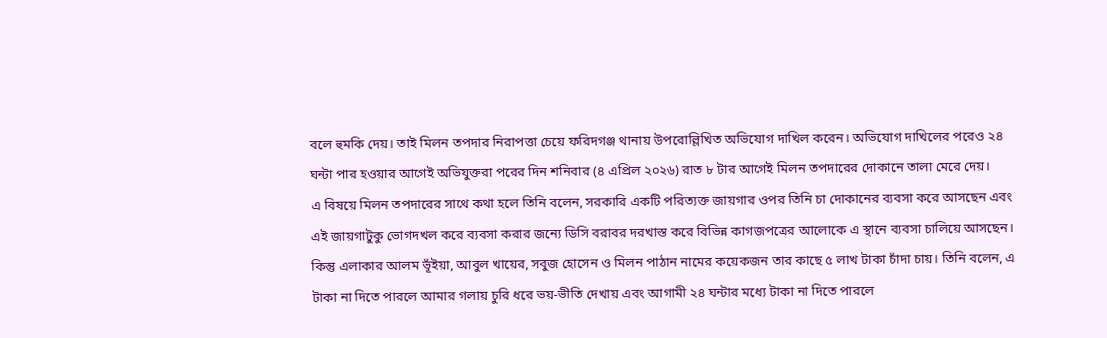বলে হুমকি দেয়। তাই মিলন তপদার নিরাপত্তা চেয়ে ফরিদগঞ্জ থানায় উপরোল্লিখিত অভিযোগ দাখিল করেন। অভিযোগ দাখিলের পরেও ২৪ ঘন্টা পার হওয়ার আগেই অভিযুক্তরা পরের দিন শনিবার (৪ এপ্রিল ২০২৬) রাত ৮ টার আগেই মিলন তপদারের দোকানে তালা মেরে দেয়।
এ বিষয়ে মিলন তপদারের সাথে কথা হলে তিনি বলেন, সরকারি একটি পরিত্যক্ত জায়গার ওপর তিনি চা দোকানের ব্যবসা করে আসছেন এবং এই জায়গাটুকু ভোগদখল করে ব্যবসা করার জন্যে ডিসি বরাবর দরখাস্ত করে বিভিন্ন কাগজপত্রের আলোকে এ স্থানে ব্যবসা চালিয়ে আসছেন। কিন্তু এলাকার আলম ভূঁইয়া, আবুল খায়ের, সবুজ হোসেন ও মিলন পাঠান নামের কয়েকজন তার কাছে ৫ লাখ টাকা চাঁদা চায়। তিনি বলেন, এ টাকা না দিতে পারলে আমার গলায় চুরি ধরে ভয়-ভীতি দেখায় এবং আগামী ২৪ ঘন্টার মধ্যে টাকা না দিতে পারলে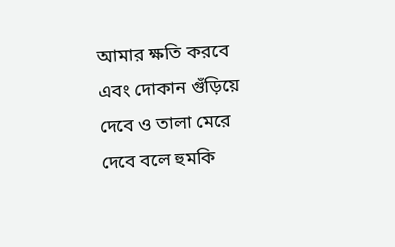আমার ক্ষতি করবে এবং দোকান গুঁড়িয়ে দেবে ও তালা মেরে দেবে বলে হুমকি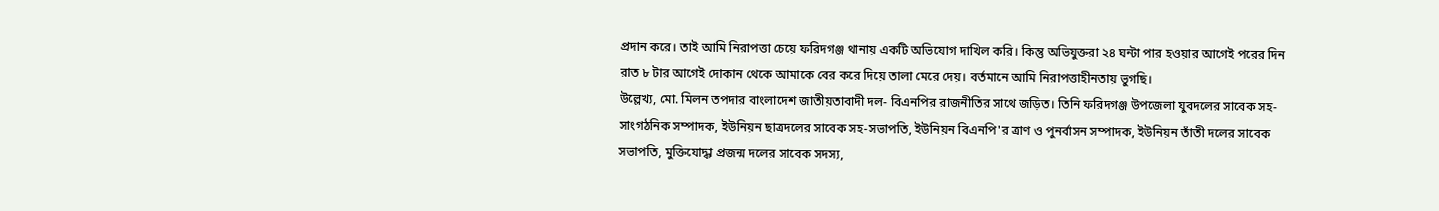প্রদান করে। তাই আমি নিরাপত্তা চেয়ে ফরিদগঞ্জ থানায় একটি অভিযোগ দাখিল করি। কিন্তু অভিযুক্তরা ২৪ ঘন্টা পার হওয়ার আগেই পরের দিন রাত ৮ টার আগেই দোকান থেকে আমাকে বের করে দিয়ে তালা মেরে দেয়। বর্তমানে আমি নিরাপত্তাহীনতায় ভুগছি।
উল্লেখ্য, মো. মিলন তপদার বাংলাদেশ জাতীয়তাবাদী দল- বিএনপির রাজনীতির সাথে জড়িত। তিনি ফরিদগঞ্জ উপজেলা যুবদলের সাবেক সহ- সাংগঠনিক সম্পাদক, ইউনিয়ন ছাত্রদলের সাবেক সহ-সভাপতি, ইউনিয়ন বিএনপি'র ত্রাণ ও পুনর্বাসন সম্পাদক, ইউনিয়ন তাঁতী দলের সাবেক সভাপতি, মুক্তিযোদ্ধা প্রজন্ম দলের সাবেক সদস্য,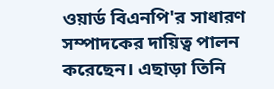ওয়ার্ড বিএনপি'র সাধারণ সম্পাদকের দায়িত্ব পালন করেছেন। এছাড়া তিনি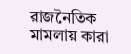রাজনৈতিক মামলায় কারা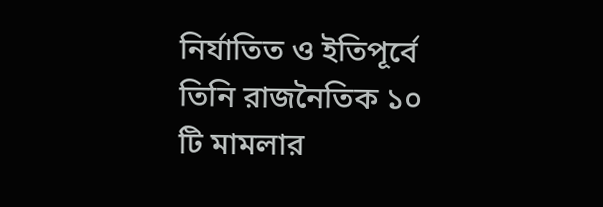নির্যাতিত ও ইতিপূর্বে তিনি রাজনৈতিক ১০ টি মামলার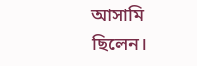আসামি ছিলেন।